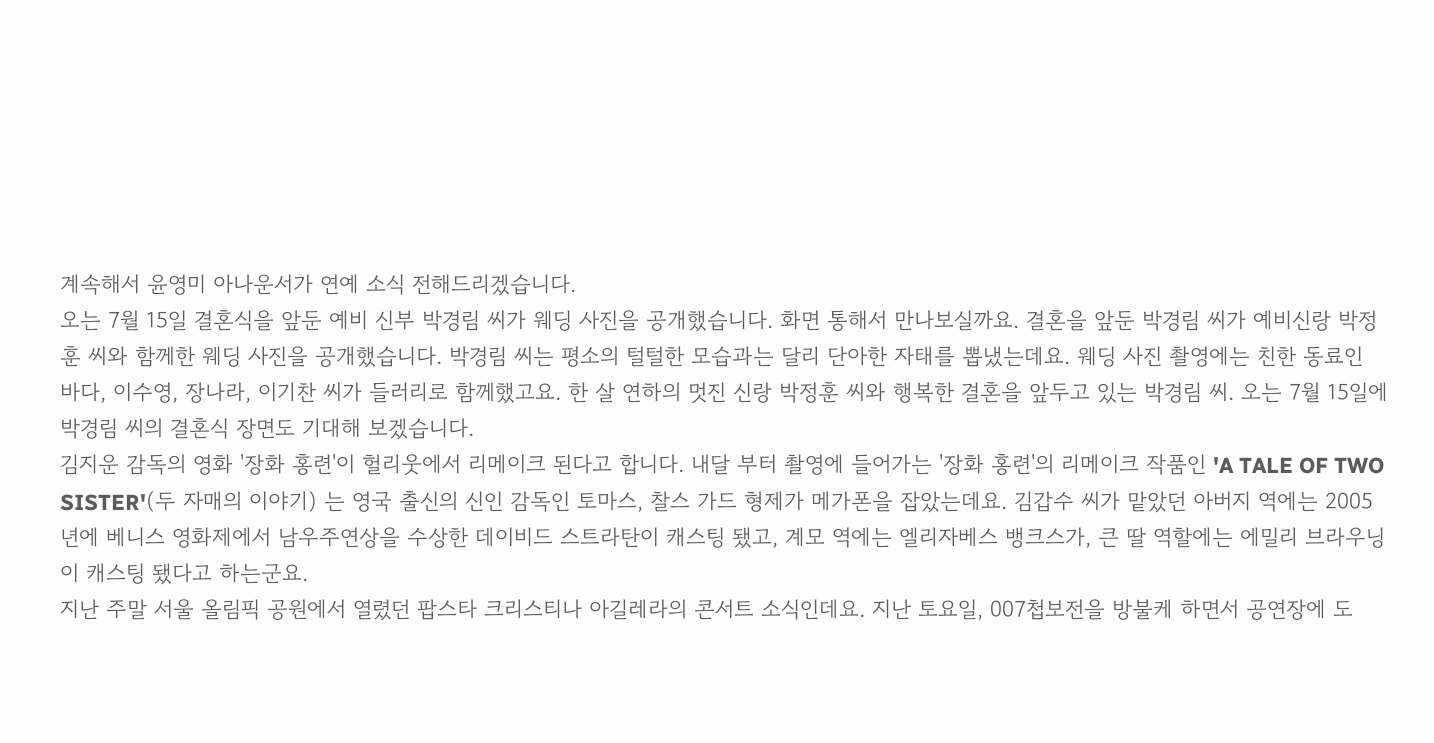계속해서 윤영미 아나운서가 연예 소식 전해드리겠습니다.
오는 7월 15일 결혼식을 앞둔 예비 신부 박경림 씨가 웨딩 사진을 공개했습니다. 화면 통해서 만나보실까요. 결혼을 앞둔 박경림 씨가 예비신랑 박정훈 씨와 함께한 웨딩 사진을 공개했습니다. 박경림 씨는 평소의 털털한 모습과는 달리 단아한 자태를 뽑냈는데요. 웨딩 사진 촬영에는 친한 동료인 바다, 이수영, 장나라, 이기찬 씨가 들러리로 함께했고요. 한 살 연하의 멋진 신랑 박정훈 씨와 행복한 결혼을 앞두고 있는 박경림 씨. 오는 7월 15일에 박경림 씨의 결혼식 장면도 기대해 보겠습니다.
김지운 감독의 영화 '장화 홍련'이 헐리웃에서 리메이크 된다고 합니다. 내달 부터 촬영에 들어가는 '장화 홍련'의 리메이크 작품인 'A TALE OF TWO SISTER'(두 자매의 이야기) 는 영국 출신의 신인 감독인 토마스, 찰스 가드 형제가 메가폰을 잡았는데요. 김갑수 씨가 맡았던 아버지 역에는 2005년에 베니스 영화제에서 남우주연상을 수상한 데이비드 스트라탄이 캐스팅 됐고, 계모 역에는 엘리자베스 뱅크스가, 큰 딸 역할에는 에밀리 브라우닝이 캐스팅 됐다고 하는군요.
지난 주말 서울 올림픽 공원에서 열렸던 팝스타 크리스티나 아길레라의 콘서트 소식인데요. 지난 토요일, 007첩보전을 방불케 하면서 공연장에 도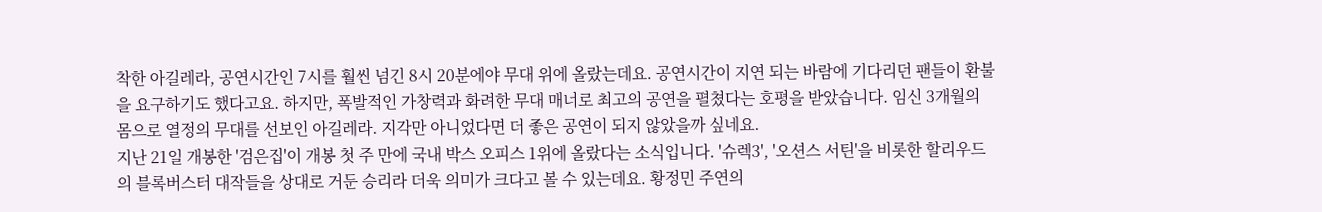착한 아길레라, 공연시간인 7시를 훨씬 넘긴 8시 20분에야 무대 위에 올랐는데요. 공연시간이 지연 되는 바람에 기다리던 팬들이 환불을 요구하기도 했다고요. 하지만, 폭발적인 가창력과 화려한 무대 매너로 최고의 공연을 펼쳤다는 호평을 받았습니다. 임신 3개월의 몸으로 열정의 무대를 선보인 아길레라. 지각만 아니었다면 더 좋은 공연이 되지 않았을까 싶네요.
지난 21일 개봉한 '검은집'이 개봉 첫 주 만에 국내 박스 오피스 1위에 올랐다는 소식입니다. '슈렉3', '오션스 서틴'을 비롯한 할리우드의 블록버스터 대작들을 상대로 거둔 승리라 더욱 의미가 크다고 볼 수 있는데요. 황정민 주연의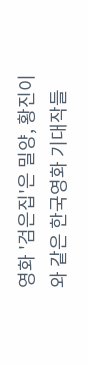영화 '검은집'은 밀양, 황진이와 같은 한국영화 기대작들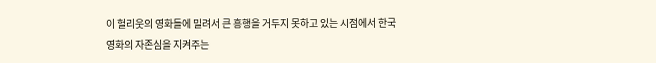이 헐리웃의 영화들에 밀려서 큰 흥행을 거두지 못하고 있는 시점에서 한국 영화의 자존심을 지켜주는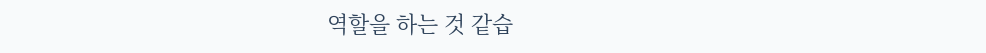역할을 하는 것 같습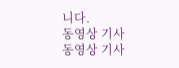니다.
동영상 기사
동영상 기사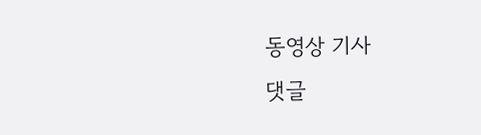동영상 기사
댓글